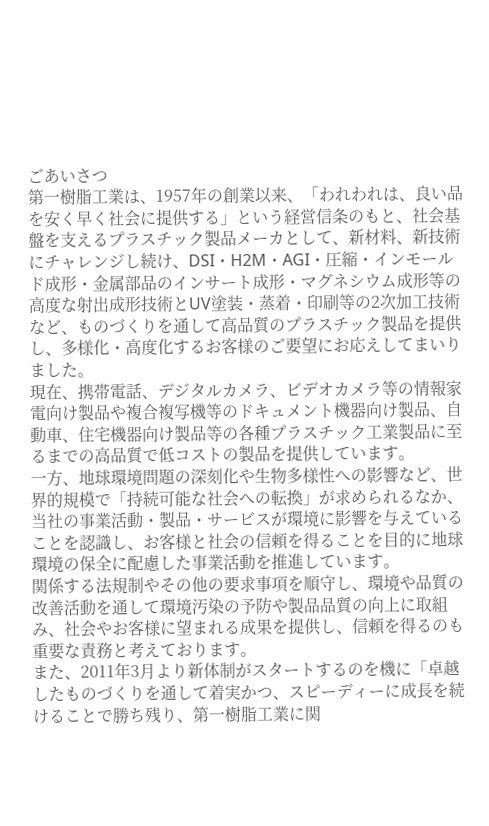ごあいさつ
第一樹脂工業は、1957年の創業以来、「われわれは、良い品を安く早く社会に提供する」という経営信条のもと、社会基盤を支えるプラスチック製品メーカとして、新材料、新技術にチャレンジし続け、DSI・H2M・AGI・圧縮・インモールド成形・金属部品のインサート成形・マグネシウム成形等の高度な射出成形技術とUV塗装・蒸着・印刷等の2次加工技術など、ものづくりを通して高品質のプラスチック製品を提供し、多様化・高度化するお客様のご要望にお応えしてまいりました。
現在、携帯電話、デジタルカメラ、ビデオカメラ等の情報家電向け製品や複合複写機等のドキュメント機器向け製品、自動車、住宅機器向け製品等の各種プラスチック工業製品に至るまでの高品質で低コストの製品を提供しています。
一方、地球環境問題の深刻化や生物多様性への影響など、世界的規模で「持続可能な社会への転換」が求められるなか、当社の事業活動・製品・サービスが環境に影響を与えていることを認識し、お客様と社会の信頼を得ることを目的に地球環境の保全に配慮した事業活動を推進しています。
関係する法規制やその他の要求事項を順守し、環境や品質の改善活動を通して環境汚染の予防や製品品質の向上に取組み、社会やお客様に望まれる成果を提供し、信頼を得るのも重要な責務と考えております。
また、2011年3月より新体制がスタートするのを機に「卓越したものづくりを通して着実かつ、スピーディーに成長を続けることで勝ち残り、第一樹脂工業に関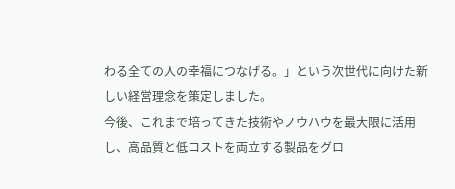わる全ての人の幸福につなげる。」という次世代に向けた新しい経営理念を策定しました。
今後、これまで培ってきた技術やノウハウを最大限に活用し、高品質と低コストを両立する製品をグロ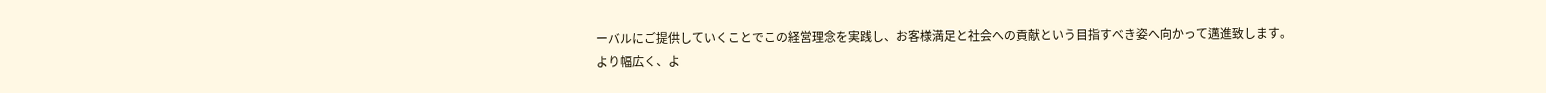ーバルにご提供していくことでこの経営理念を実践し、お客様満足と社会への貢献という目指すべき姿へ向かって邁進致します。
より幅広く、よ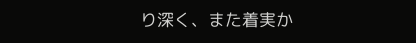り深く、また着実か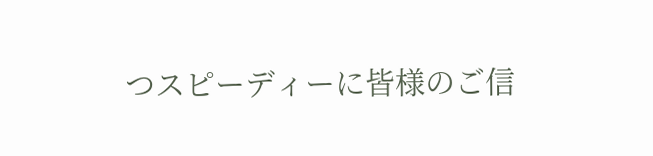つスピーディーに皆様のご信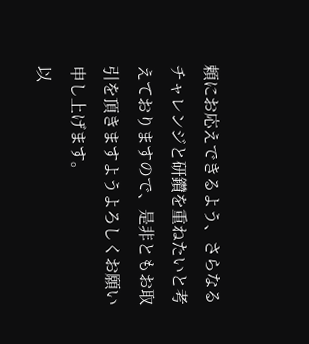頼にお応えできるよう、さらなるチャレンジと研鑽を重ねたいと考えておりますので、是非ともお取引を頂きますようよろしくお願い申し上げます。
以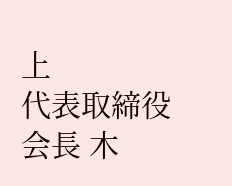上
代表取締役会長 木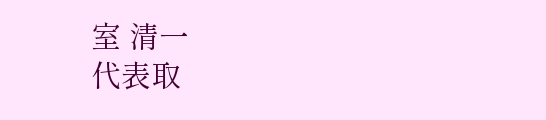室 清一
代表取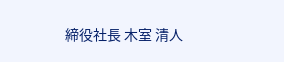締役社長 木室 清人